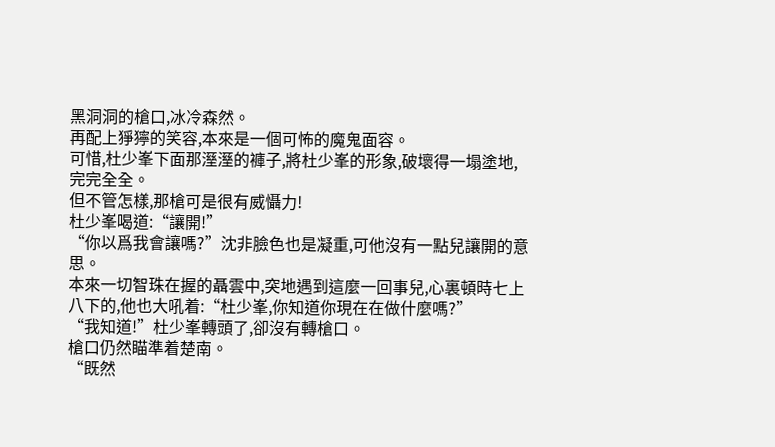黑洞洞的槍口,冰冷森然。
再配上猙獰的笑容,本來是一個可怖的魔鬼面容。
可惜,杜少峯下面那溼溼的褲子,將杜少峯的形象,破壞得一塌塗地,完完全全。
但不管怎樣,那槍可是很有威懾力!
杜少峯喝道:“讓開!”
“你以爲我會讓嗎?”沈非臉色也是凝重,可他沒有一點兒讓開的意思。
本來一切智珠在握的聶雲中,突地遇到這麼一回事兒,心裏頓時七上八下的,他也大吼着:“杜少峯,你知道你現在在做什麼嗎?”
“我知道!”杜少峯轉頭了,卻沒有轉槍口。
槍口仍然瞄準着楚南。
“既然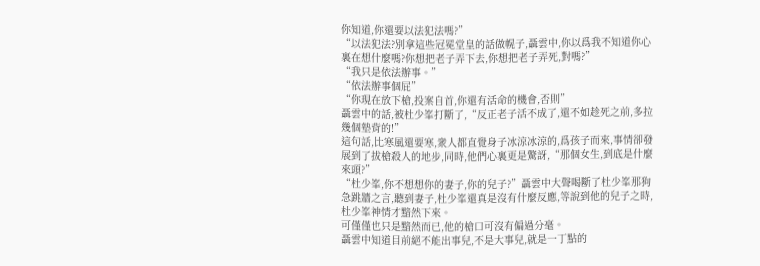你知道,你還要以法犯法嗎?”
“以法犯法?別拿這些冠冕堂皇的話做幌子,聶雲中,你以爲我不知道你心裏在想什麼嗎?你想把老子弄下去,你想把老子弄死,對嗎?”
“我只是依法辦事。”
“依法辦事個屁”
“你現在放下槍,投案自首,你還有活命的機會,否則”
聶雲中的話,被杜少峯打斷了,“反正老子活不成了,還不如趁死之前,多拉幾個墊背的!”
這句話,比寒風還要寒,衆人都直覺身子冰涼冰涼的,爲孩子而來,事情卻發展到了拔槍殺人的地步,同時,他們心裏更是驚訝,“那個女生,到底是什麼來頭?”
“杜少峯,你不想想你的妻子,你的兒子?”聶雲中大聲喝斷了杜少峯那狗急跳牆之言,聽到妻子,杜少峯還真是沒有什麼反應,等說到他的兒子之時,杜少峯神情才黯然下來。
可僅僅也只是黯然而已,他的槍口可沒有偏過分毫。
聶雲中知道目前絕不能出事兒,不是大事兒,就是一丁點的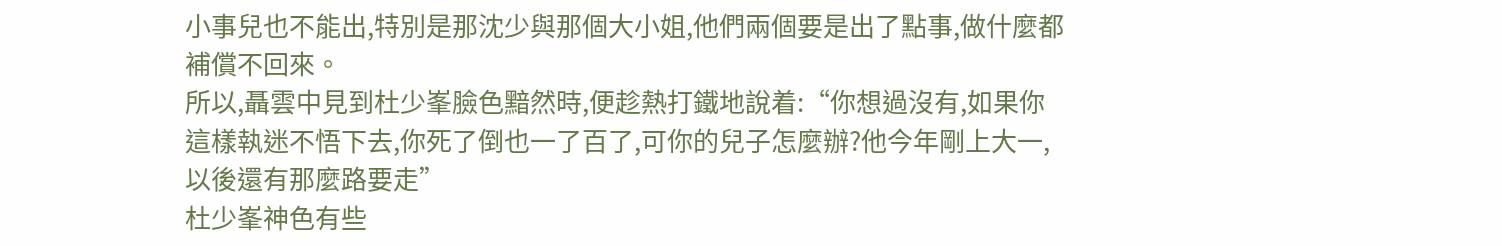小事兒也不能出,特別是那沈少與那個大小姐,他們兩個要是出了點事,做什麼都補償不回來。
所以,聶雲中見到杜少峯臉色黯然時,便趁熱打鐵地說着:“你想過沒有,如果你這樣執迷不悟下去,你死了倒也一了百了,可你的兒子怎麼辦?他今年剛上大一,以後還有那麼路要走”
杜少峯神色有些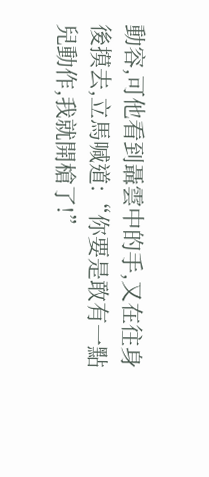動容,可他看到聶雲中的手,又在往身後摸去,立馬喊道:“你要是敢有一點兒動作,我就開槍了!”